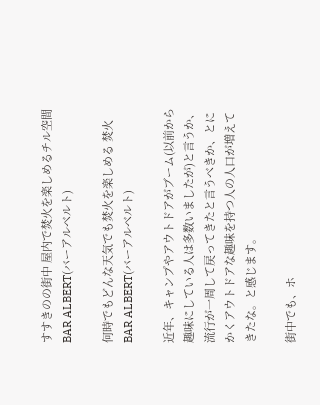すすきのの街中 屋内で焚火を楽しめるチル空間 BAR ALBERT(バーアルベルト)

何時でもどんな天気でも焚火を楽しめる 焚火BAR ALBERT(バーアルベルト)

近年、キャンプやアウトドアがブーム(以前から趣味にしている人は多数いましたが)と言うか、流行が一周して戻ってきたと言うべきか、とにかくアウトドアな趣味を持つ人の人口が増えてきたな。と感じます。

街中でも、ホ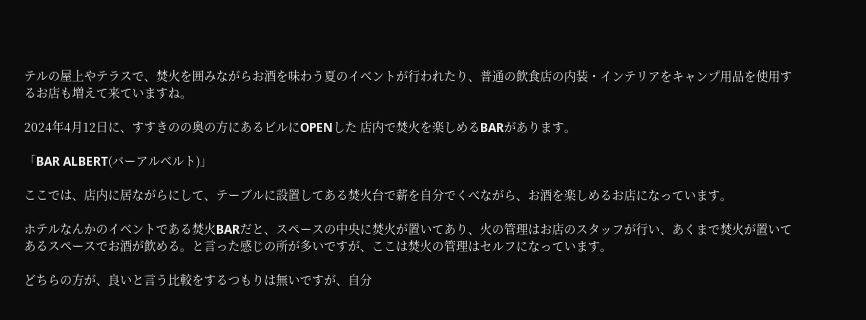テルの屋上やテラスで、焚火を囲みながらお酒を味わう夏のイベントが行われたり、普通の飲食店の内装・インテリアをキャンプ用品を使用するお店も増えて来ていますね。

2024年4月12日に、すすきのの奥の方にあるビルにOPENした 店内で焚火を楽しめるBARがあります。

「BAR ALBERT(バーアルベルト)」

ここでは、店内に居ながらにして、テーブルに設置してある焚火台で薪を自分でくべながら、お酒を楽しめるお店になっています。

ホテルなんかのイベントである焚火BARだと、スペースの中央に焚火が置いてあり、火の管理はお店のスタッフが行い、あくまで焚火が置いてあるスペースでお酒が飲める。と言った感じの所が多いですが、ここは焚火の管理はセルフになっています。

どちらの方が、良いと言う比較をするつもりは無いですが、自分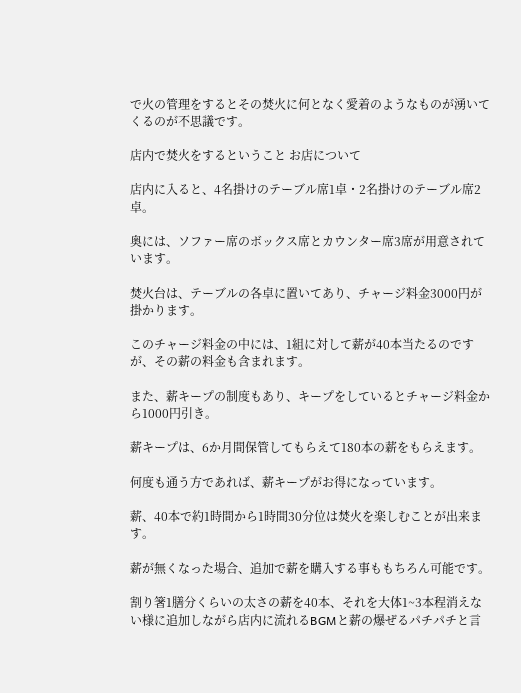で火の管理をするとその焚火に何となく愛着のようなものが湧いてくるのが不思議です。

店内で焚火をするということ お店について

店内に入ると、4名掛けのテーブル席1卓・2名掛けのテーブル席2卓。

奥には、ソファー席のボックス席とカウンター席3席が用意されています。

焚火台は、テーブルの各卓に置いてあり、チャージ料金3000円が掛かります。

このチャージ料金の中には、1組に対して薪が40本当たるのですが、その薪の料金も含まれます。

また、薪キープの制度もあり、キープをしているとチャージ料金から1000円引き。

薪キープは、6か月間保管してもらえて180本の薪をもらえます。

何度も通う方であれば、薪キープがお得になっています。

薪、40本で約1時間から1時間30分位は焚火を楽しむことが出来ます。

薪が無くなった場合、追加で薪を購入する事ももちろん可能です。

割り箸1膳分くらいの太さの薪を40本、それを大体1~3本程消えない様に追加しながら店内に流れるBGMと薪の爆ぜるパチパチと言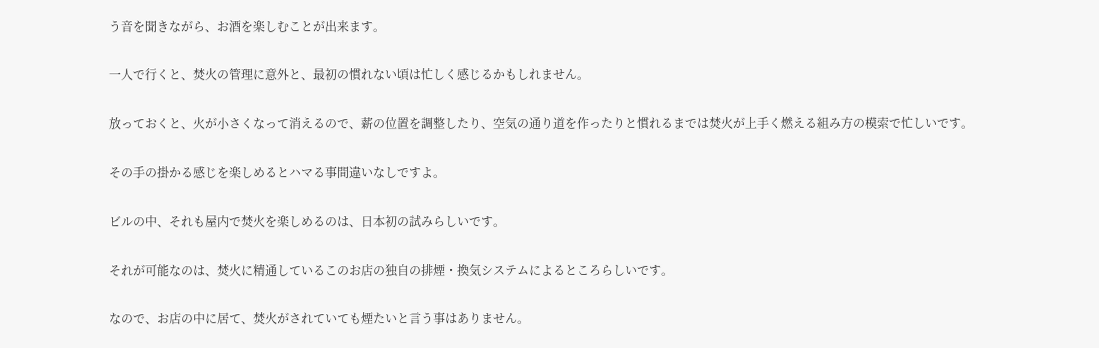う音を聞きながら、お酒を楽しむことが出来ます。

一人で行くと、焚火の管理に意外と、最初の慣れない頃は忙しく感じるかもしれません。

放っておくと、火が小さくなって消えるので、薪の位置を調整したり、空気の通り道を作ったりと慣れるまでは焚火が上手く燃える組み方の模索で忙しいです。

その手の掛かる感じを楽しめるとハマる事間違いなしですよ。

ビルの中、それも屋内で焚火を楽しめるのは、日本初の試みらしいです。

それが可能なのは、焚火に精通しているこのお店の独自の排煙・換気システムによるところらしいです。

なので、お店の中に居て、焚火がされていても煙たいと言う事はありません。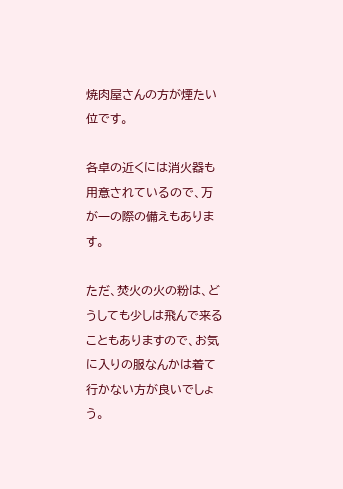焼肉屋さんの方が煙たい位です。

各卓の近くには消火器も用意されているので、万が一の際の備えもあります。

ただ、焚火の火の粉は、どうしても少しは飛んで来ることもありますので、お気に入りの服なんかは着て行かない方が良いでしょう。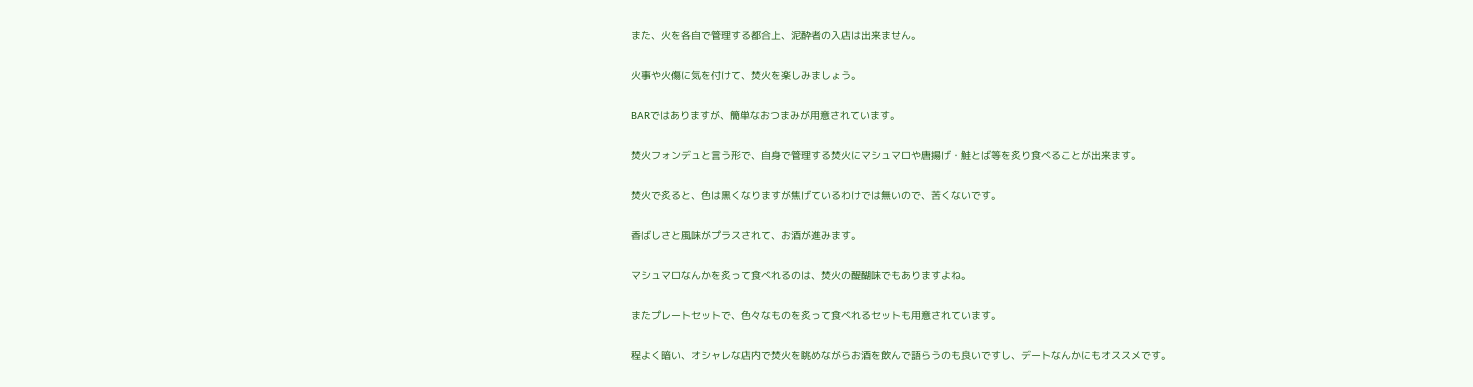また、火を各自で管理する都合上、泥酔者の入店は出来ません。

火事や火傷に気を付けて、焚火を楽しみましょう。

BARではありますが、簡単なおつまみが用意されています。

焚火フォンデュと言う形で、自身で管理する焚火にマシュマロや唐揚げ・鮭とば等を炙り食べることが出来ます。

焚火で炙ると、色は黒くなりますが焦げているわけでは無いので、苦くないです。

香ばしさと風味がプラスされて、お酒が進みます。

マシュマロなんかを炙って食べれるのは、焚火の醍醐味でもありますよね。

またプレートセットで、色々なものを炙って食べれるセットも用意されています。

程よく暗い、オシャレな店内で焚火を眺めながらお酒を飲んで語らうのも良いですし、デートなんかにもオススメです。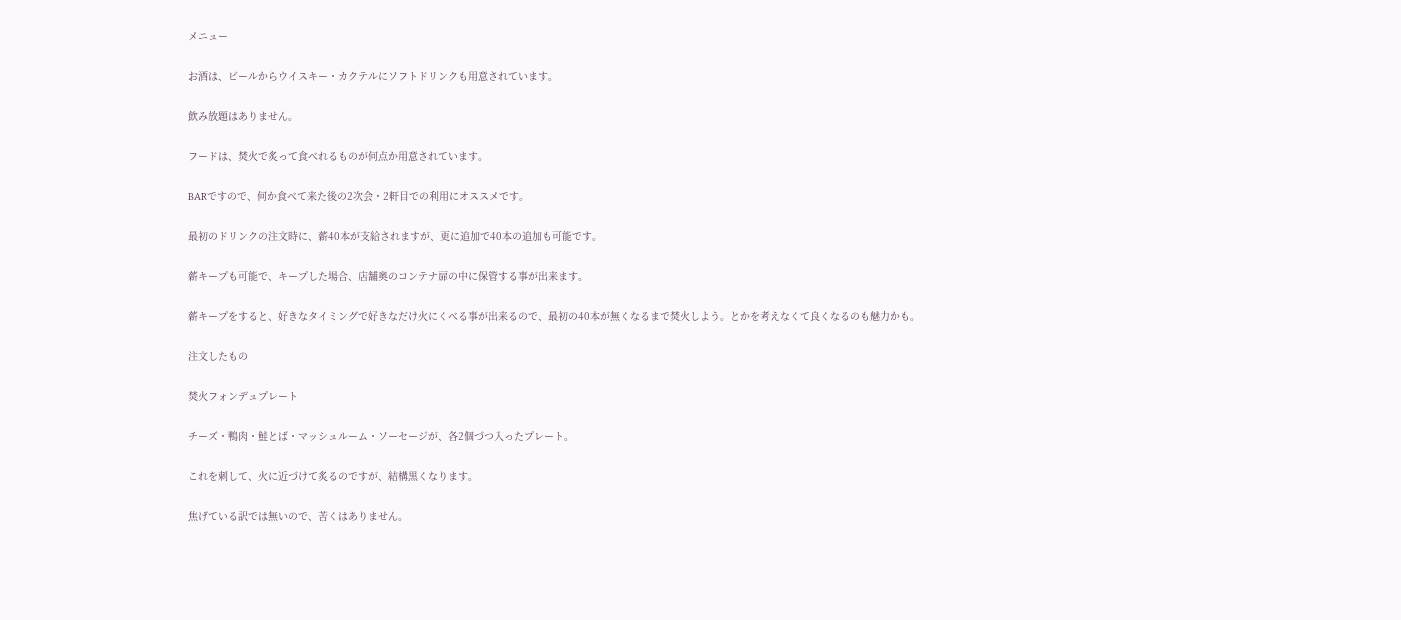メニュー

お酒は、ビールからウイスキー・カクテルにソフトドリンクも用意されています。

飲み放題はありません。

フードは、焚火で炙って食べれるものが何点か用意されています。

BARですので、何か食べて来た後の2次会・2軒目での利用にオススメです。

最初のドリンクの注文時に、薪40本が支給されますが、更に追加で40本の追加も可能です。

薪キープも可能で、キープした場合、店舗奥のコンテナ扉の中に保管する事が出来ます。

薪キープをすると、好きなタイミングで好きなだけ火にくべる事が出来るので、最初の40本が無くなるまで焚火しよう。とかを考えなくて良くなるのも魅力かも。

注文したもの

焚火フォンデュプレート

チーズ・鴨肉・鮭とば・マッシュルーム・ソーセージが、各2個づつ入ったプレート。

これを刺して、火に近づけて炙るのですが、結構黒くなります。

焦げている訳では無いので、苦くはありません。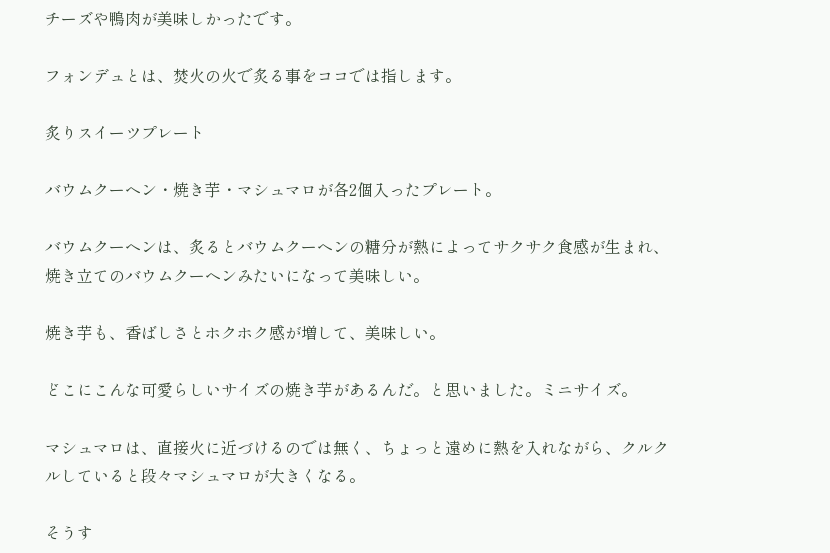チーズや鴨肉が美味しかったです。

フォンデュとは、焚火の火で炙る事をココでは指します。

炙りスイーツプレート

バウムクーヘン・焼き芋・マシュマロが各2個入ったプレート。

バウムクーヘンは、炙るとバウムクーヘンの糖分が熱によってサクサク食感が生まれ、焼き立てのバウムクーヘンみたいになって美味しい。

焼き芋も、香ばしさとホクホク感が増して、美味しい。

どこにこんな可愛らしいサイズの焼き芋があるんだ。と思いました。ミニサイズ。

マシュマロは、直接火に近づけるのでは無く、ちょっと遠めに熱を入れながら、クルクルしていると段々マシュマロが大きくなる。

そうす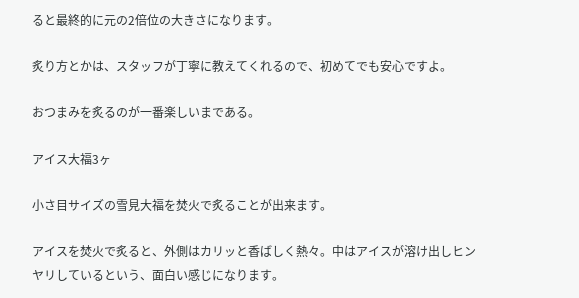ると最終的に元の2倍位の大きさになります。

炙り方とかは、スタッフが丁寧に教えてくれるので、初めてでも安心ですよ。

おつまみを炙るのが一番楽しいまである。

アイス大福3ヶ

小さ目サイズの雪見大福を焚火で炙ることが出来ます。

アイスを焚火で炙ると、外側はカリッと香ばしく熱々。中はアイスが溶け出しヒンヤリしているという、面白い感じになります。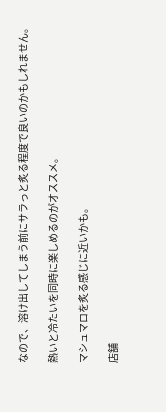なので、溶け出してしまう前にサラっと炙る程度で良いのかもしれません。

熱いと冷たいを同時に楽しめるのがオススメ。

マシュマロを炙る感じに近いかも。

店舗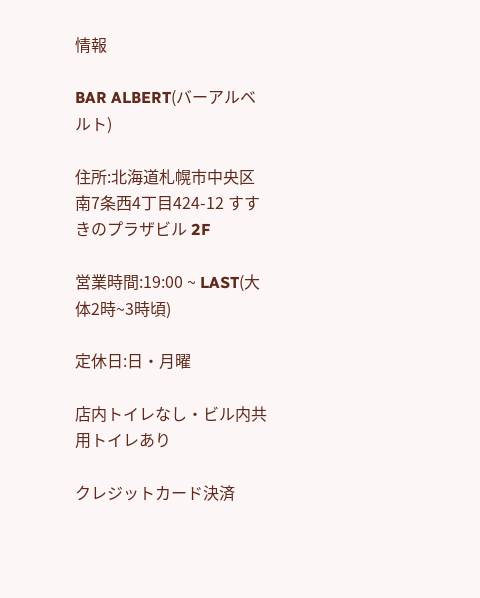情報

BAR ALBERT(バーアルベルト)

住所:北海道札幌市中央区南7条西4丁目424-12 すすきのプラザビル 2F

営業時間:19:00 ~ LAST(大体2時~3時頃)

定休日:日・月曜

店内トイレなし・ビル内共用トイレあり

クレジットカード決済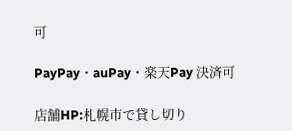可

PayPay・auPay・楽天Pay 決済可

店舗HP:札幌市で貸し切り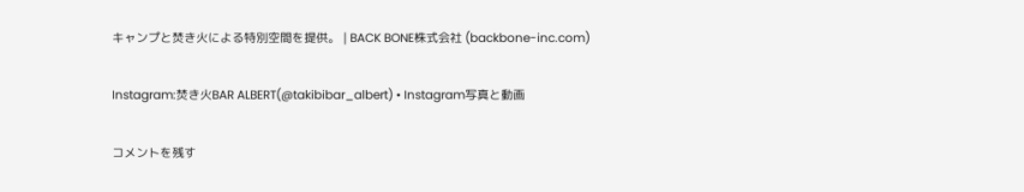キャンプと焚き火による特別空間を提供。 | BACK BONE株式会社 (backbone-inc.com)

Instagram:焚き火BAR ALBERT(@takibibar_albert) • Instagram写真と動画

コメントを残す